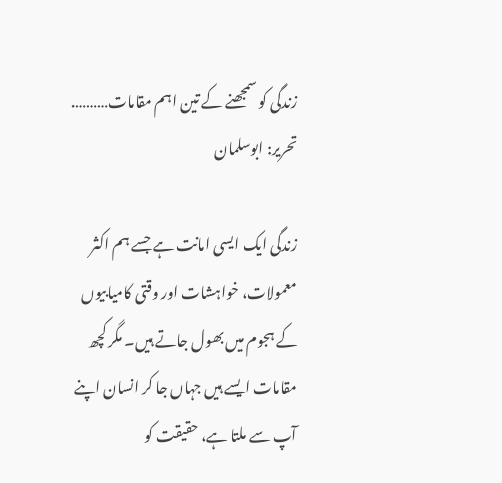زندگی کو سمجھنے کے تین اہم مقامات………. تحریر: ابوسلمان

زندگی ایک ایسی امانت ہے جسے ہم اکثر معمولات، خواہشات اور وقتی کامیابیوں کے ہجوم میں بھول جاتے ہیں۔ مگر کچھ مقامات ایسے ہیں جہاں جا کر انسان اپنے آپ سے ملتا ہے، حقیقت کو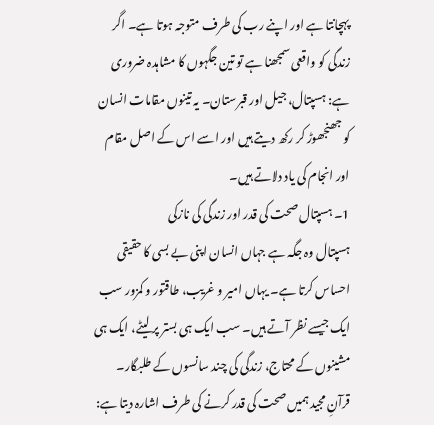پہچانتا ہے اور اپنے رب کی طرف متوجہ ہوتا ہے۔ اگر زندگی کو واقعی سمجھنا ہے تو تین جگہوں کا مشاہدہ ضروری ہے: ہسپتال، جیل اور قبرستان۔ یہ تینوں مقامات انسان کو جھنجھوڑ کر رکھ دیتے ہیں اور اسے اس کے اصل مقام اور انجام کی یاد دلاتے ہیں۔
1۔ ہسپتال صحت کی قدر اور زندگی کی نازکی
ہسپتال وہ جگہ ہے جہاں انسان اپنی بے بسی کا حقیقی احساس کرتا ہے۔ یہاں امیر و غریب، طاقتور و کمزور سب ایک جیسے نظر آتے ہیں۔ سب ایک ہی بستر پر لیٹے، ایک ہی مشینوں کے محتاج، زندگی کی چند سانسوں کے طلبگار۔
قرآنِ مجید ہمیں صحت کی قدر کرنے کی طرف اشارہ دیتا ہے: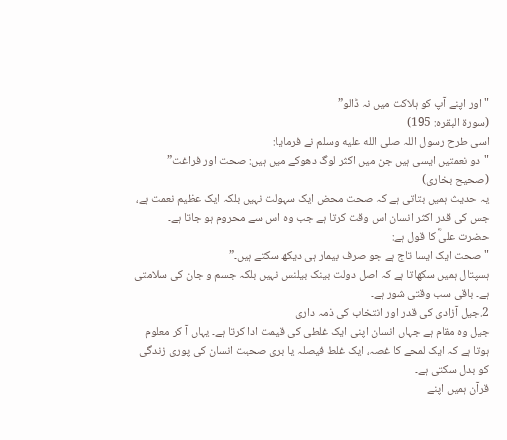"اور اپنے آپ کو ہلاکت میں نہ ڈالو”
(سورۃ البقرہ: 195)
اسی طرح رسول اللہ صلى الله عليه وسلم نے فرمایا:
"دو نعمتیں ایسی ہیں جن میں اکثر لوگ دھوکے میں ہیں: صحت اور فراغت”
(صحیح بخاری)
یہ حدیث ہمیں بتاتی ہے کہ صحت محض ایک سہولت نہیں بلکہ ایک عظیم نعمت ہے، جس کی قدر اکثر انسان اس وقت کرتا ہے جب وہ اس سے محروم ہو جاتا ہے۔
حضرت علیؓ کا قول ہے:
"صحت ایک ایسا تاج ہے جو صرف بیمار ہی دیکھ سکتے ہیں۔”
ہسپتال ہمیں سکھاتا ہے کہ اصل دولت بینک بیلنس نہیں بلکہ جسم و جان کی سلامتی ہے۔ باقی سب وقتی شور ہے۔
2.جیل آزادی کی قدر اور انتخاب کی ذمہ داری
جیل وہ مقام ہے جہاں انسان اپنی ایک غلطی کی قیمت ادا کرتا ہے۔ یہاں آ کر معلوم ہوتا ہے کہ ایک لمحے کا غصہ، ایک غلط فیصلہ یا بری صحبت انسان کی پوری زندگی کو بدل سکتی ہے۔
قرآن ہمیں اپنے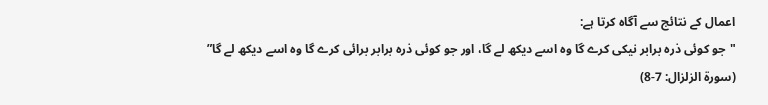اعمال کے نتائج سے آگاہ کرتا ہے:
"جو کوئی ذرہ برابر نیکی کرے گا وہ اسے دیکھ لے گا، اور جو کوئی ذرہ برابر برائی کرے گا وہ اسے دیکھ لے گا”
(سورۃ الزلزال: 7-8)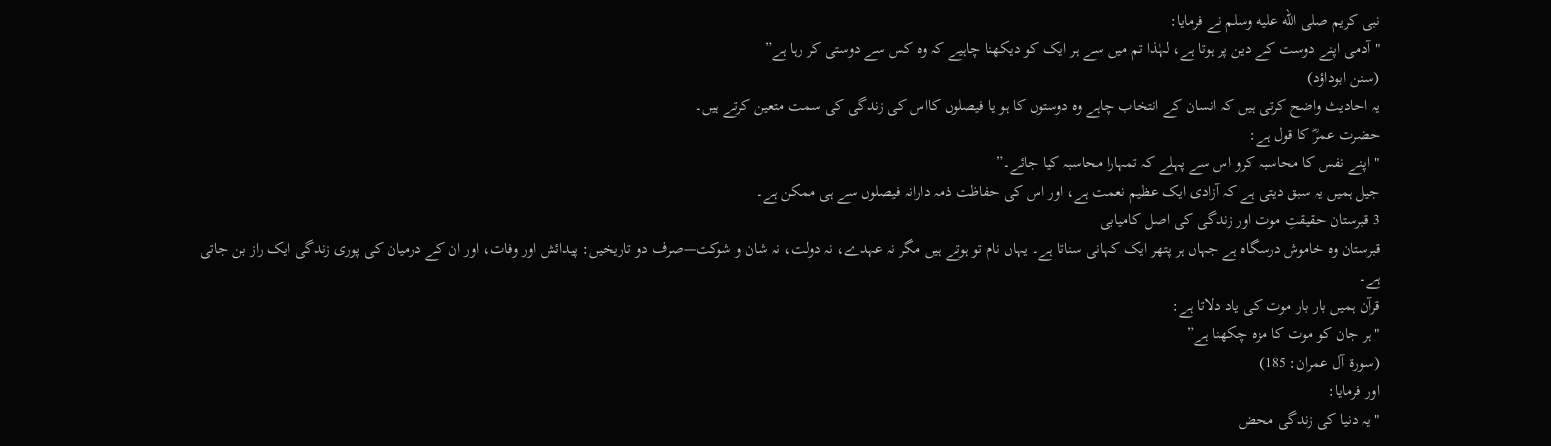نبی کریم صلى الله عليه وسلم نے فرمایا:
"آدمی اپنے دوست کے دین پر ہوتا ہے، لہٰذا تم میں سے ہر ایک کو دیکھنا چاہیے کہ وہ کس سے دوستی کر رہا ہے”
(سنن ابوداؤد)
یہ احادیث واضح کرتی ہیں کہ انسان کے انتخاب چاہے وہ دوستوں کا ہو یا فیصلوں کااس کی زندگی کی سمت متعین کرتے ہیں۔
حضرت عمرؓ کا قول ہے:
"اپنے نفس کا محاسبہ کرو اس سے پہلے کہ تمہارا محاسبہ کیا جائے۔”
جیل ہمیں یہ سبق دیتی ہے کہ آزادی ایک عظیم نعمت ہے، اور اس کی حفاظت ذمہ دارانہ فیصلوں سے ہی ممکن ہے۔
3 قبرستان حقیقتِ موت اور زندگی کی اصل کامیابی
قبرستان وہ خاموش درسگاہ ہے جہاں ہر پتھر ایک کہانی سناتا ہے۔ یہاں نام تو ہوتے ہیں مگر نہ عہدے، نہ دولت، نہ شان و شوکت—صرف دو تاریخیں: پیدائش اور وفات، اور ان کے درمیان کی پوری زندگی ایک راز بن جاتی ہے۔
قرآن ہمیں بار بار موت کی یاد دلاتا ہے:
"ہر جان کو موت کا مزہ چکھنا ہے”
(سورۃ آل عمران: 185)
اور فرمایا:
"یہ دنیا کی زندگی محض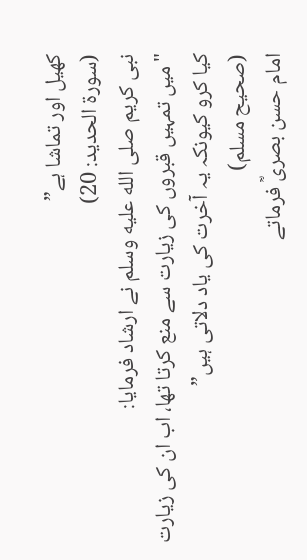کھیل اور تماشا ہے”
(سورۃ الحدید: 20)
نبی کریم صلى الله عليه وسلم نے ارشاد فرمایا:
"میں تمہیں قبروں کی زیارت سے منع کرتا تھا، اب ان کی زیارت کیا کرو کیونکہ یہ آخرت کی یاد دلاتی ہیں”
(صحیح مسلم)
امام حسن بصریؒ فرماتے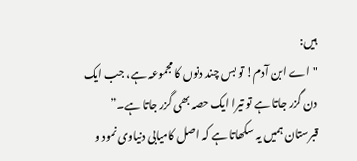ہیں:
"اے ابن آدم! تو بس چند دنوں کا مجموعہ ہے، جب ایک دن گزر جاتا ہے تو تیرا ایک حصہ بھی گزر جاتا ہے۔”
قبرستان ہمیں یہ سکھاتا ہے کہ اصل کامیابی دنیاوی نمود و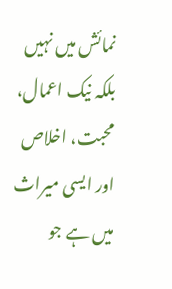نمائش میں نہیں بلکہ نیک اعمال، محبت، اخلاص اور ایسی میراث میں ہے جو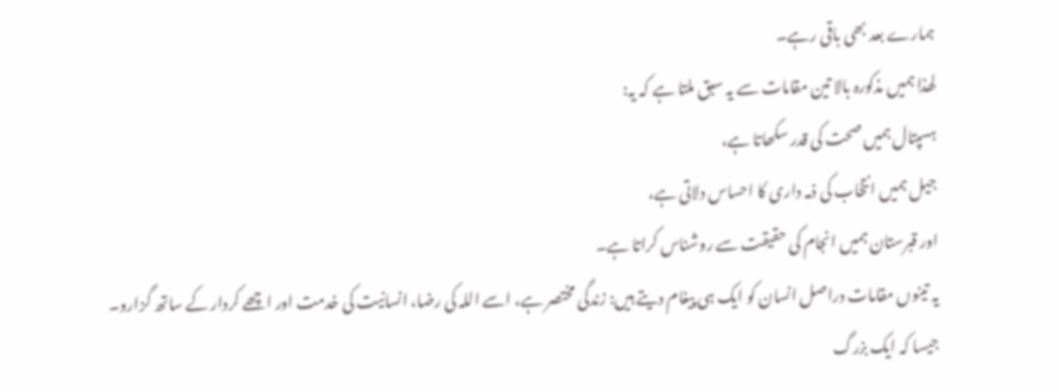ہمارے بعد بھی باقی رہے۔
لھذا ہمیں مذکورہ بالا تین مقامات سے یہ سبق ملتا ہے کہ یہ:
ہسپتال ہمیں صحت کی قدر سکھاتا ہے،
جیل ہمیں انتخاب کی ذمہ داری کا احساس دلاتی ہے،
اور قبرستان ہمیں انجام کی حقیقت سے روشناس کراتا ہے۔
یہ تینوں مقامات دراصل انسان کو ایک ہی پیغام دیتے ہیں: زندگی مختصر ہے، اسے اللہ کی رضا، انسانیت کی خدمت اور اچھے کردار کے ساتھ گزارو۔
جیسا کہ ایک بزرگ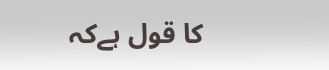کا قول ہےکہ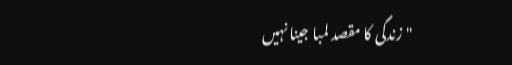"زندگی کا مقصد لمبا جینا نہیں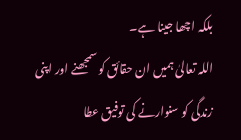بلکہ اچھا جینا ہے۔
اللہ تعالیٰ ہمیں ان حقائق کو سمجھنے اور اپنی زندگی کو سنوارنے کی توفیق عطا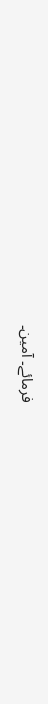فرمائے۔ آمین۔